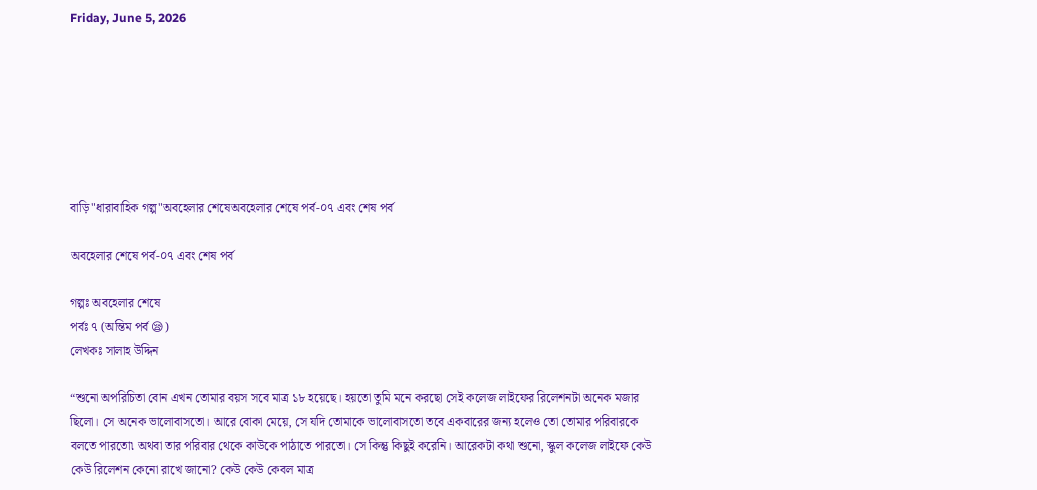Friday, June 5, 2026







বাড়ি"ধারাবাহিক গল্প"অবহেলার শেষেঅবহেলার শেষে পর্ব-০৭ এবং শেষ পর্ব

অবহেলার শেষে পর্ব-০৭ এবং শেষ পর্ব

গল্পঃ অবহেলার শেষে
পর্বঃ ৭ (অন্তিম পর্ব 😪)
লেখকঃ সালাহ উদ্দিন

“শুনো অপরিচিতা বোন এখন তোমার বয়স সবে মাত্র ১৮ হয়েছে। হয়তো তুমি মনে করছো সেই কলেজ লাইফের রিলেশনটা অনেক মজার ছিলো। সে অনেক ভালোবাসতো। আরে বোকা মেয়ে, সে যদি তোমাকে ভালোবাসতো তবে একবারের জন্য হলেও তো তোমার পরিবারকে বলতে পারতো৷ অথবা তার পরিবার থেকে কাউকে পাঠাতে পারতো। সে কিন্তু কিছুই করেনি। আরেকটা কথা শুনো, স্কুল কলেজ লাইফে কেউ কেউ রিলেশন কেনো রাখে জানো? কেউ কেউ কেবল মাত্র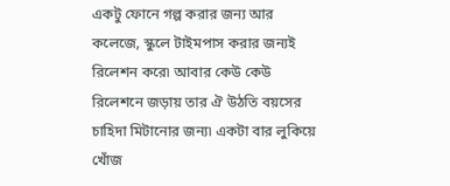একটু ফোনে গল্প করার জন্য আর কলেজে, স্কুলে টাইমপাস করার জন্যই রিলেশন করে৷ আবার কেউ কেউ রিলেশনে জড়ায় তার ঐ উঠতি বয়সের চাহিদা মিটানোর জন্য৷ একটা বার লুকিয়ে খোঁজ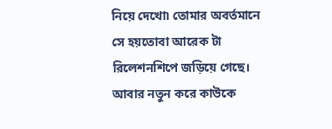নিয়ে দেখো৷ তোমার অবর্তমানে সে হয়তোবা আরেক টা রিলেশনশিপে জড়িয়ে গেছে। আবার নতুন করে কাউকে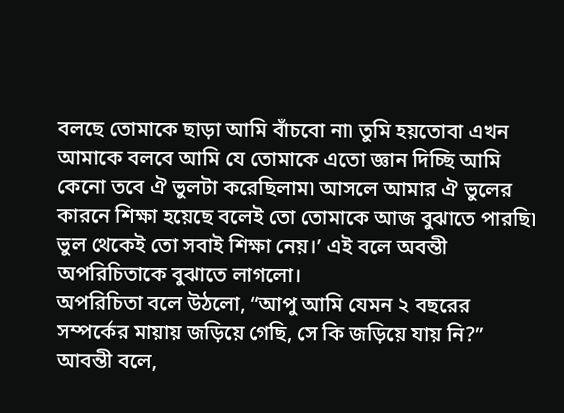বলছে তোমাকে ছাড়া আমি বাঁচবো না৷ তুমি হয়তোবা এখন আমাকে বলবে আমি যে তোমাকে এতো জ্ঞান দিচ্ছি আমি কেনো তবে ঐ ভুলটা করেছিলাম৷ আসলে আমার ঐ ভুলের কারনে শিক্ষা হয়েছে বলেই তো তোমাকে আজ বুঝাতে পারছি৷ ভুল থেকেই তো সবাই শিক্ষা নেয়।’ এই বলে অবন্তী অপরিচিতাকে বুঝাতে লাগলো।
অপরিচিতা বলে উঠলো, “আপু আমি যেমন ২ বছরের সম্পর্কের মায়ায় জড়িয়ে গেছি, সে কি জড়িয়ে যায় নি?”
আবন্তী বলে,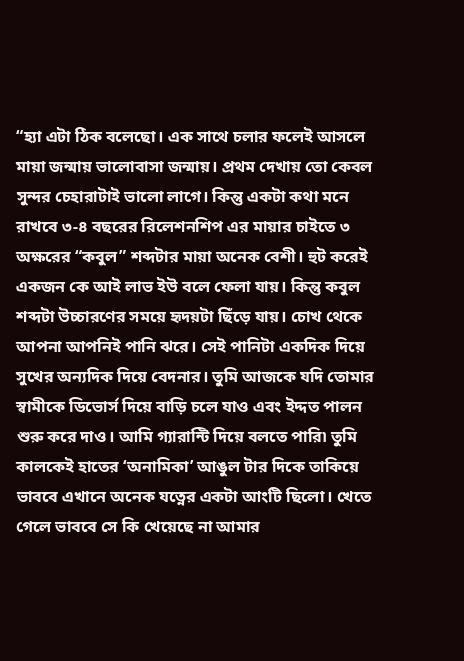“হ্যা এটা ঠিক বলেছো। এক সাথে চলার ফলেই আসলে মায়া জন্মায় ভালোবাসা জন্মায়। প্রথম দেখায় তো কেবল সুন্দর চেহারাটাই ভালো লাগে। কিন্তু একটা কথা মনে রাখবে ৩-৪ বছরের রিলেশনশিপ এর মায়ার চাইতে ৩ অক্ষরের “কবুল” শব্দটার মায়া অনেক বেশী। হুট করেই একজন কে আই লাভ ইউ বলে ফেলা যায়। কিন্তু কবুল শব্দটা উচ্চারণের সময়ে হৃদয়টা ছিঁড়ে যায়। চোখ থেকে আপনা আপনিই পানি ঝরে। সেই পানিটা একদিক দিয়ে সুখের অন্যদিক দিয়ে বেদনার। তুমি আজকে যদি তোমার স্বামীকে ডিভোর্স দিয়ে বাড়ি চলে যাও এবং ইদ্দত পালন শুরু করে দাও। আমি গ্যারান্টি দিয়ে বলতে পারি৷ তুমি কালকেই হাতের ‘অনামিকা’ আঙুল টার দিকে তাকিয়ে ভাববে এখানে অনেক যত্নের একটা আংটি ছিলো। খেতে গেলে ভাববে সে কি খেয়েছে না আমার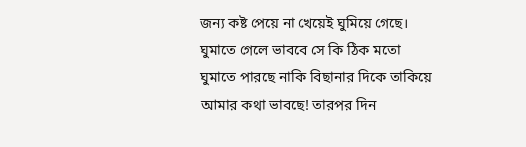জন্য কষ্ট পেয়ে না খেয়েই ঘুমিয়ে গেছে। ঘুমাতে গেলে ভাববে সে কি ঠিক মতো ঘুমাতে পারছে নাকি বিছানার দিকে তাকিয়ে আমার কথা ভাবছে! তারপর দিন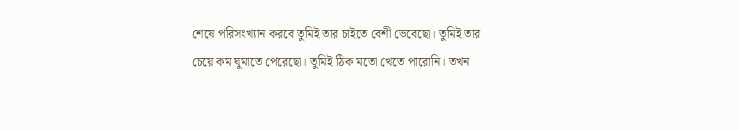শেষে পরিসংখ্যান করবে তুমিই তার চাইতে বেশী ভেবেছো। তুমিই তার চেয়ে কম ঘুমাতে পেরেছো। তুমিই ঠিক মতো খেতে পারোনি। তখন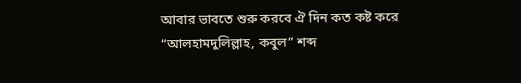আবার ভাবতে শুরু করবে ঐ দিন কত কষ্ট করে “আলহামদুলিল্লাহ, কবুল” শব্দ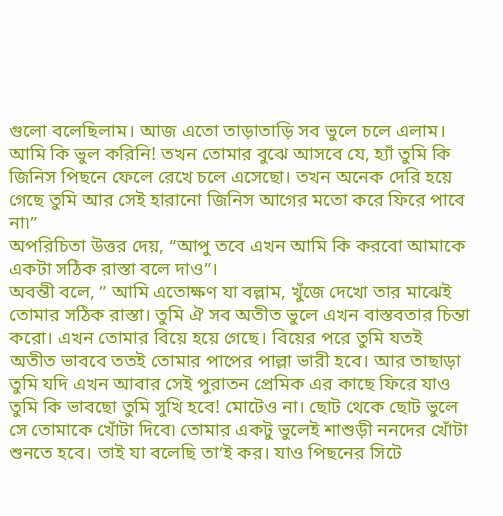গুলো বলেছিলাম। আজ এতো তাড়াতাড়ি সব ভুলে চলে এলাম। আমি কি ভুল করিনি! তখন তোমার বুঝে আসবে যে, হ্যাঁ তুমি কি জিনিস পিছনে ফেলে রেখে চলে এসেছো। তখন অনেক দেরি হয়ে গেছে তুমি আর সেই হারানো জিনিস আগের মতো করে ফিরে পাবে না৷”
অপরিচিতা উত্তর দেয়, “আপু তবে এখন আমি কি করবো আমাকে একটা সঠিক রাস্তা বলে দাও”।
অবন্তী বলে, ” আমি এতোক্ষণ যা বল্লাম, খুঁজে দেখো তার মাঝেই তোমার সঠিক রাস্তা। তুমি ঐ সব অতীত ভুলে এখন বাস্তবতার চিন্তা করো। এখন তোমার বিয়ে হয়ে গেছে। বিয়ের পরে তুমি যতই অতীত ভাববে ততই তোমার পাপের পাল্লা ভারী হবে। আর তাছাড়া তুমি যদি এখন আবার সেই পুরাতন প্রেমিক এর কাছে ফিরে যাও তুমি কি ভাবছো তুমি সুখি হবে! মোটেও না। ছোট থেকে ছোট ভুলে সে তোমাকে খোঁটা দিবে৷ তোমার একটু ভুলেই শাশুড়ী ননদের খোঁটা শুনতে হবে। তাই যা বলেছি তা’ই কর। যাও পিছনের সিটে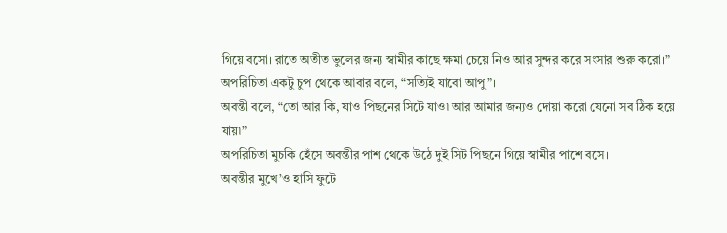গিয়ে বসো। রাতে অতীত ভুলের জন্য স্বামীর কাছে ক্ষমা চেয়ে নিও আর সুন্দর করে সংসার শুরু করো।”
অপরিচিতা একটু চুপ থেকে আবার বলে, “সত্যিই যাবো আপু”।
অবন্তী বলে, “তো আর কি, যাও পিছনের সিটে যাও৷ আর আমার জন্যও দোয়া করো যেনো সব ঠিক হয়ে যায়৷”
অপরিচিতা মুচকি হেঁসে অবন্তীর পাশ থেকে উঠে দুই সিট পিছনে গিয়ে স্বামীর পাশে বসে।
অবন্তীর মুখে’ও হাসি ফুটে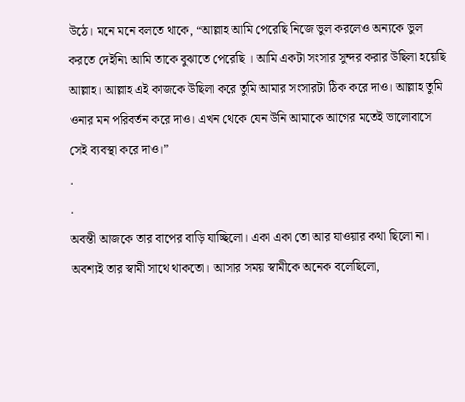উঠে। মনে মনে বলতে থাকে, “আল্লাহ আমি পেরেছি নিজে ভুল করলেও অন্যকে ভুল করতে দেইনি৷ আমি তাকে বুঝাতে পেরেছি । আমি একটা সংসার সুন্দর করার উছিলা হয়েছি আল্লাহ। আল্লাহ এই কাজকে উছিলা করে তুমি আমার সংসারটা ঠিক করে দাও। আল্লাহ তুমি ওনার মন পরিবর্তন করে দাও। এখন থেকে যেন উনি আমাকে আগের মতেই ভালোবাসে সেই ব্যবস্থা করে দাও।”
.
.
অবন্তী আজকে তার বাপের বাড়ি যাচ্ছিলো। একা একা তো আর যাওয়ার কথা ছিলো না। অবশ্যই তার স্বামী সাথে থাকতো। আসার সময় স্বামীকে অনেক বলেছিলো,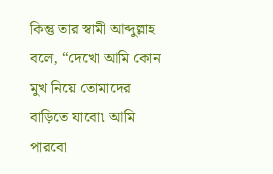কিন্তু তার স্বামী আব্দুল্লাহ বলে, “দেখো আমি কোন মুখ নিয়ে তোমাদের বাড়িতে যাবো৷ আমি পারবো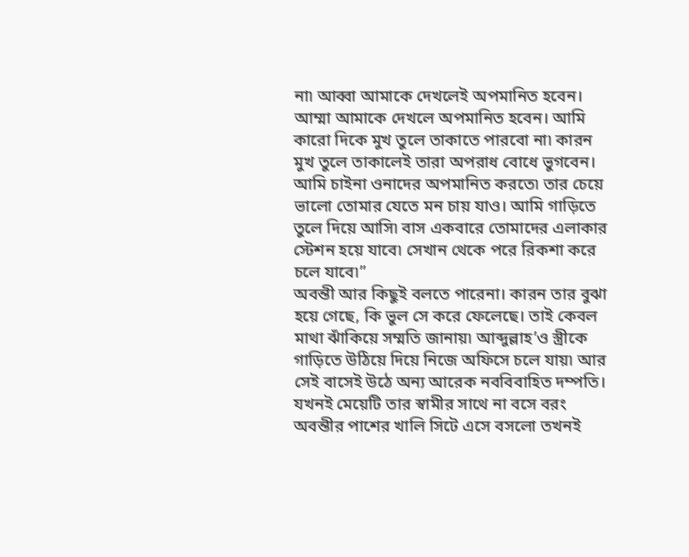না৷ আব্বা আমাকে দেখলেই অপমানিত হবেন। আম্মা আমাকে দেখলে অপমানিত হবেন। আমি কারো দিকে মুখ তুলে তাকাতে পারবো না৷ কারন মুখ তুলে তাকালেই তারা অপরাধ বোধে ভুগবেন। আমি চাইনা ওনাদের অপমানিত করতে৷ তার চেয়ে ভালো তোমার যেতে মন চায় যাও। আমি গাড়িতে তুলে দিয়ে আসি৷ বাস একবারে তোমাদের এলাকার স্টেশন হয়ে যাবে৷ সেখান থেকে পরে রিকশা করে চলে যাবে৷”
অবন্তী আর কিছুই বলতে পারেনা। কারন তার বুঝা হয়ে গেছে, কি ভুল সে করে ফেলেছে। তাই কেবল মাথা ঝাঁকিয়ে সম্মতি জানায়৷ আব্দুল্লাহ’ও স্ত্রীকে গাড়িতে উঠিয়ে দিয়ে নিজে অফিসে চলে যায়৷ আর সেই বাসেই উঠে অন্য আরেক নববিবাহিত দম্পতি। যখনই মেয়েটি তার স্বামীর সাথে না বসে বরং অবন্তীর পাশের খালি সিটে এসে বসলো তখনই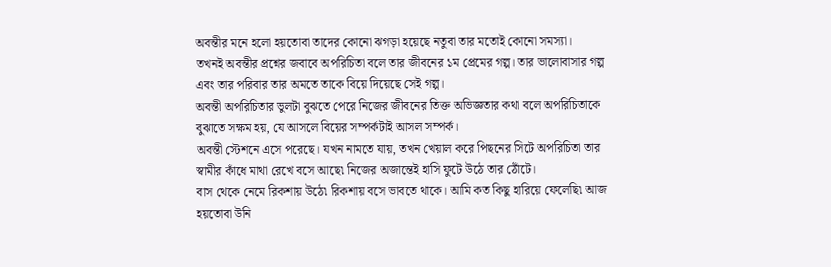অবন্তীর মনে হলো হয়তোবা তাদের কোনো ঝগড়া হয়েছে নতুবা তার মতোই কোনো সমস্যা।
তখনই অবন্তীর প্রশ্নের জবাবে অপরিচিতা বলে তার জীবনের ১ম প্রেমের গল্প। তার ভালোবাসার গল্প এবং তার পরিবার তার অমতে তাকে বিয়ে দিয়েছে সেই গল্প।
অবন্তী অপরিচিতার ভুলটা বুঝতে পেরে নিজের জীবনের তিক্ত অভিজ্ঞতার কথা বলে অপরিচিতাকে বুঝাতে সক্ষম হয়, যে আসলে বিয়ের সম্পর্কটাই আসল সম্পর্ক।
অবন্তী স্টেশনে এসে পরেছে। যখন নামতে যায়, তখন খেয়াল করে পিছনের সিটে অপরিচিতা তার স্বামীর কাঁধে মাথা রেখে বসে আছে৷ নিজের অজান্তেই হাসি ফুটে উঠে তার ঠোঁটে।
বাস থেকে নেমে রিকশায় উঠে৷ রিকশায় বসে ভাবতে থাকে। আমি কত কিছু হারিয়ে ফেলেছি৷ আজ হয়তোবা উনি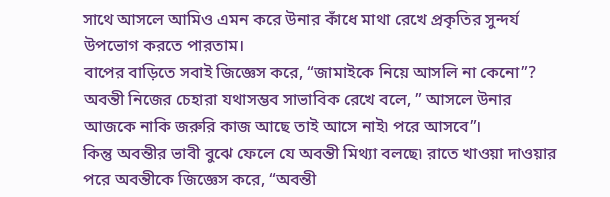সাথে আসলে আমিও এমন করে উনার কাঁধে মাথা রেখে প্রকৃতির সুন্দর্য উপভোগ করতে পারতাম।
বাপের বাড়িতে সবাই জিজ্ঞেস করে, “জামাইকে নিয়ে আসলি না কেনো”?
অবন্তী নিজের চেহারা যথাসম্ভব সাভাবিক রেখে বলে, ” আসলে উনার আজকে নাকি জরুরি কাজ আছে তাই আসে নাই৷ পরে আসবে”।
কিন্তু অবন্তীর ভাবী বুঝে ফেলে যে অবন্তী মিথ্যা বলছে৷ রাতে খাওয়া দাওয়ার পরে অবন্তীকে জিজ্ঞেস করে, “অবন্তী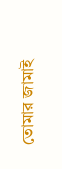তোমার জামাই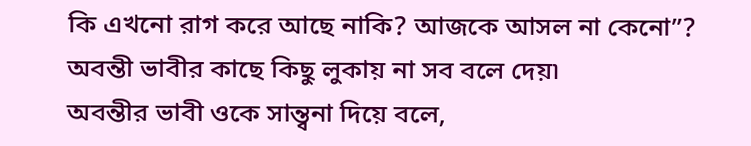কি এখনো রাগ করে আছে নাকি? আজকে আসল না কেনো”?
অবন্তী ভাবীর কাছে কিছু লুকায় না সব বলে দেয়৷
অবন্তীর ভাবী ওকে সান্ত্বনা দিয়ে বলে,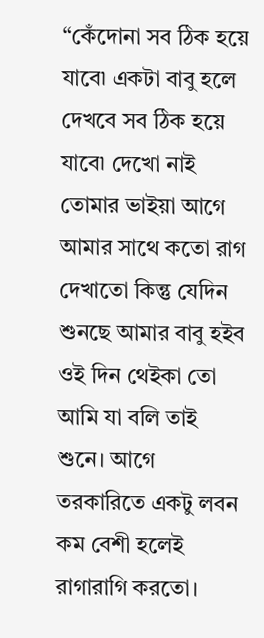“কেঁদোনা সব ঠিক হয়ে যাবে৷ একটা বাবু হলে দেখবে সব ঠিক হয়ে যাবে৷ দেখো নাই তোমার ভাইয়া আগে আমার সাথে কতো রাগ দেখাতো কিন্তু যেদিন শুনছে আমার বাবু হইব ওই দিন থেইকা তো আমি যা বলি তাই শুনে। আগে তরকারিতে একটু লবন কম বেশী হলেই রাগারাগি করতো।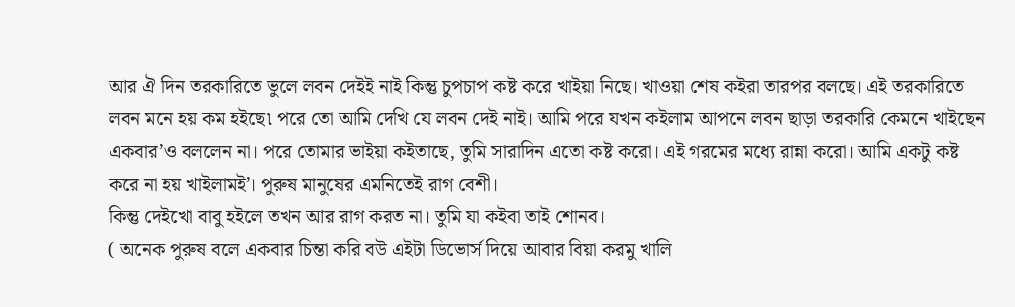আর ঐ দিন তরকারিতে ভুলে লবন দেইই নাই কিন্তু চুপচাপ কষ্ট করে খাইয়া নিছে। খাওয়া শেষ কইরা তারপর বলছে। এই তরকারিতে লবন মনে হয় কম হইছে৷ পরে তো আমি দেখি যে লবন দেই নাই। আমি পরে যখন কইলাম আপনে লবন ছাড়া তরকারি কেমনে খাইছেন একবার’ও বললেন না। পরে তোমার ভাইয়া কইতাছে, তুমি সারাদিন এতো কষ্ট করো। এই গরমের মধ্যে রান্না করো। আমি একটু কষ্ট করে না হয় খাইলামই’। পুরুষ মানুষের এমনিতেই রাগ বেশী।
কিন্তু দেইখো বাবু হইলে তখন আর রাগ করত না। তুমি যা কইবা তাই শোনব।
( অনেক পুরুষ বলে একবার চিন্তা করি বউ এইটা ডিভোর্স দিয়ে আবার বিয়া করমু খালি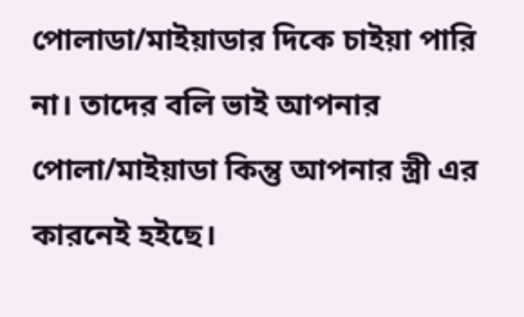পোলাডা/মাইয়াডার দিকে চাইয়া পারি না। তাদের বলি ভাই আপনার পোলা/মাইয়াডা কিন্তু আপনার স্ত্রী এর কারনেই হইছে।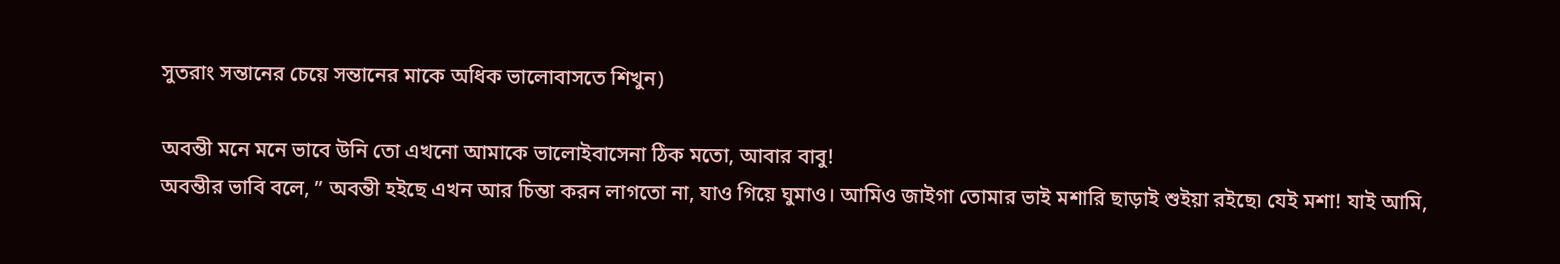সুতরাং সন্তানের চেয়ে সন্তানের মাকে অধিক ভালোবাসতে শিখুন)

অবন্তী মনে মনে ভাবে উনি তো এখনো আমাকে ভালোইবাসেনা ঠিক মতো, আবার বাবু!
অবন্তীর ভাবি বলে, ” অবন্তী হইছে এখন আর চিন্তা করন লাগতো না, যাও গিয়ে ঘুমাও। আমিও জাইগা তোমার ভাই মশারি ছাড়াই শুইয়া রইছে৷ যেই মশা! যাই আমি,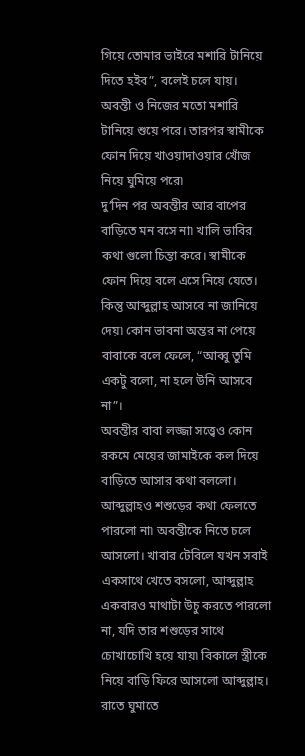গিয়ে তোমার ভাইরে মশারি টানিয়ে দিতে হইব”, বলেই চলে যায়।
অবন্তী ও নিজের মতো মশারি টানিয়ে শুয়ে পরে। তারপর স্বামীকে ফোন দিয়ে খাওয়াদাওয়ার খোঁজ নিয়ে ঘুমিয়ে পরে৷
দু’দিন পর অবন্তীর আর বাপের বাড়িতে মন বসে না৷ খালি ভাবির কথা গুলো চিন্তা করে। স্বামীকে ফোন দিয়ে বলে এসে নিয়ে যেতে। কিন্তু আব্দুল্লাহ আসবে না জানিয়ে দেয়৷ কোন ভাবনা অন্তর না পেয়ে বাবাকে বলে ফেলে, “আব্বু তুমি একটু বলো, না হলে উনি আসবে না”।
অবন্তীর বাবা লজ্জা সত্ত্বেও কোন রকমে মেয়ের জামাইকে কল দিয়ে বাড়িতে আসার কথা বললো।
আব্দুল্লাহও শশুড়ের কথা ফেলতে পারলো না৷ অবন্তীকে নিতে চলে আসলো। খাবার টেবিলে যখন সবাই একসাথে খেতে বসলো, আব্দুল্লাহ একবারও মাথাটা উচু করতে পারলো না, যদি তার শশুড়ের সাথে চোখাচোখি হয়ে যায়৷ বিকালে স্ত্রীকে নিয়ে বাড়ি ফিরে আসলো আব্দুল্লাহ।
রাতে ঘুমাতে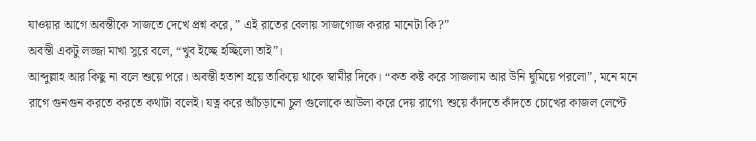যাওয়ার আগে অবন্তীকে সাজতে দেখে প্রশ্ন করে, ” এই রাতের বেলায় সাজগোজ করার মানেটা কি?”
অবন্তী একটু লজ্জা মাখা সুরে বলে, “খুব ইচ্ছে হচ্ছিলো তাই”।
আব্দুল্লাহ আর কিছু না বলে শুয়ে পরে। অবন্তী হতাশ হয়ে তাকিয়ে থাকে স্বামীর দিকে। “কত কষ্ট করে সাজলাম আর উনি ঘুমিয়ে পরলো”, মনে মনে রাগে গুনগুন করতে করতে কথাটা বলেই। যত্ন করে আঁচড়ানো চুল গুলোকে আউলা করে দেয় রাগে৷ শুয়ে কাঁদতে কাঁদতে চোখের কাজল লেপ্টে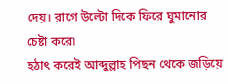দেয়। রাগে উল্টো দিকে ফিরে ঘুমানোর চেষ্টা করে৷
হঠাৎ করেই আব্দুল্লাহ পিছন থেকে জড়িয়ে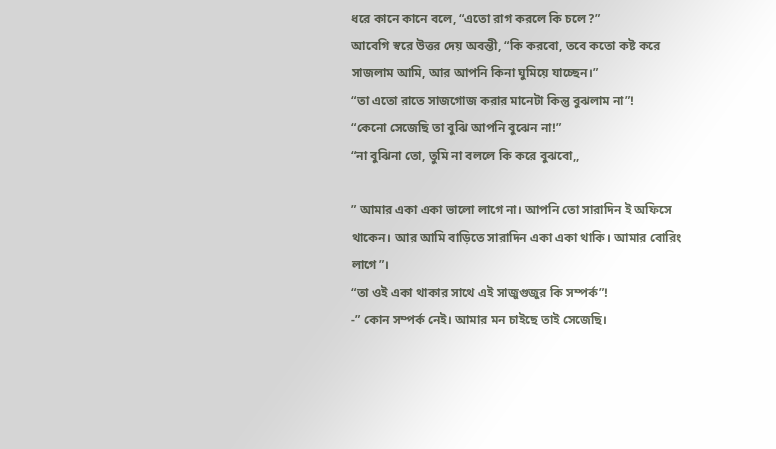ধরে কানে কানে বলে, “এতো রাগ করলে কি চলে?”
আবেগি স্বরে উত্তর দেয় অবন্তী, “কি করবো, তবে কতো কষ্ট করে সাজলাম আমি, আর আপনি কিনা ঘুমিয়ে যাচ্ছেন।”
“তা এতো রাতে সাজগোজ করার মানেটা কিন্তু বুঝলাম না”!
“কেনো সেজেছি তা বুঝি আপনি বুঝেন না!”
“না বুঝিনা তো, তুমি না বললে কি করে বুঝবো,,

” আমার একা একা ভালো লাগে না। আপনি তো সারাদিন ই অফিসে থাকেন। আর আমি বাড়িতে সারাদিন একা একা থাকি। আমার বোরিং লাগে”।
“তা ওই একা থাকার সাথে এই সাজুগুজুর কি সম্পর্ক”!
-” কোন সম্পর্ক নেই। আমার মন চাইছে তাই সেজেছি।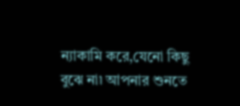ন্যাকামি করে,যেনো কিছু বুঝে না৷ আপনার শুনতে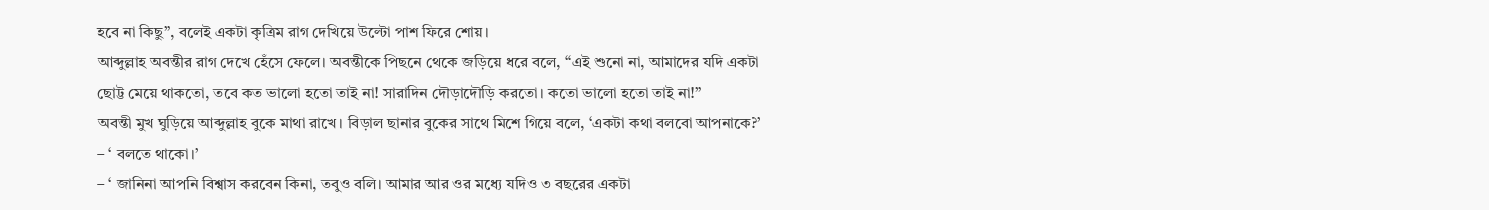হবে না কিছু”, বলেই একটা কৃত্রিম রাগ দেখিয়ে উল্টো পাশ ফিরে শোয়।
আব্দুল্লাহ অবন্তীর রাগ দেখে হেঁসে ফেলে। অবন্তীকে পিছনে থেকে জড়িয়ে ধরে বলে, “এই শুনো না, আমাদের যদি একটা ছোট্ট মেয়ে থাকতো, তবে কত ভালো হতো তাই না! সারাদিন দৌড়াদৌড়ি করতো। কতো ভালো হতো তাই না!”
অবন্তী মুখ ঘুড়িয়ে আব্দুল্লাহ বুকে মাথা রাখে। বিড়াল ছানার বুকের সাথে মিশে গিয়ে বলে, ‘একটা কথা বলবো আপনাকে?’
– ‘ বলতে থাকো।’
– ‘ জানিনা আপনি বিশ্বাস করবেন কিনা, তবুও বলি। আমার আর ওর মধ্যে যদিও ৩ বছরের একটা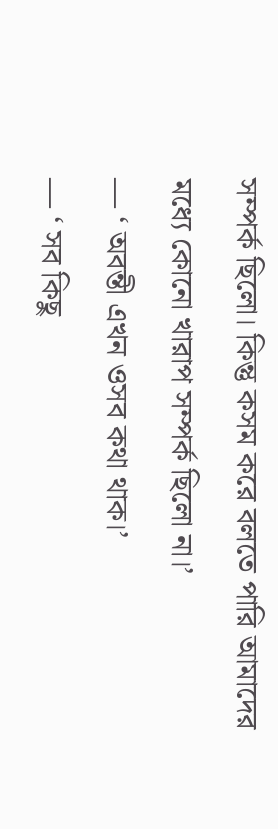সম্পর্ক ছিলো। কিন্তু কসম করে বলতে পারি আমাদের মধ্যে কোনো খারাপ সম্পর্ক ছিলো না।’
— ‘ অবন্তী এখন ওসব কথা থাক।’
— ‘ সব কিছু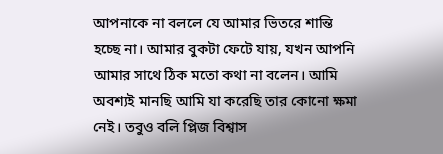আপনাকে না বললে যে আমার ভিতরে শান্তি হচ্ছে না। আমার বুকটা ফেটে যায়, যখন আপনি আমার সাথে ঠিক মতো কথা না বলেন। আমি অবশ্যই মানছি আমি যা করেছি তার কোনো ক্ষমা নেই। তবুও বলি প্লিজ বিশ্বাস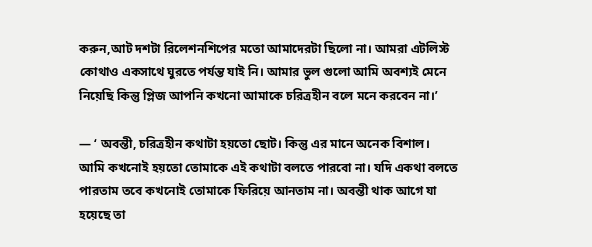করুন,আট দশটা রিলেশনশিপের মতো আমাদেরটা ছিলো না। আমরা এটলিস্ট কোথাও একসাথে ঘুরতে পর্যন্ত যাই নি। আমার ভুল গুলো আমি অবশ্যই মেনে নিয়েছি কিন্তু প্লিজ আপনি কখনো আমাকে চরিত্রহীন বলে মনে করবেন না।’

— ‘ অবন্তী, চরিত্রহীন কথাটা হয়তো ছোট। কিন্তু এর মানে অনেক বিশাল। আমি কখনোই হয়তো তোমাকে এই কথাটা বলতে পারবো না। যদি একথা বলতে পারতাম তবে কখনোই তোমাকে ফিরিয়ে আনতাম না। অবন্তী থাক আগে যা হয়েছে তা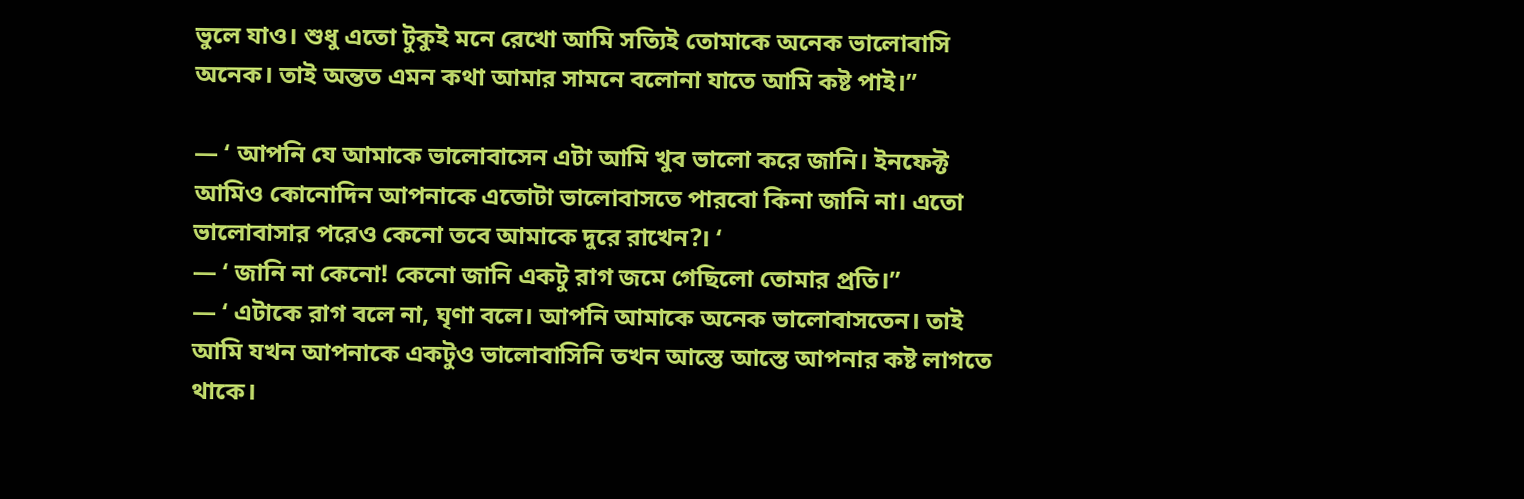ভুলে যাও। শুধু এতো টুকুই মনে রেখো আমি সত্যিই তোমাকে অনেক ভালোবাসি অনেক। তাই অন্তত এমন কথা আমার সামনে বলোনা যাতে আমি কষ্ট পাই।”

— ‘ আপনি যে আমাকে ভালোবাসেন এটা আমি খুব ভালো করে জানি। ইনফেক্ট আমিও কোনোদিন আপনাকে এতোটা ভালোবাসতে পারবো কিনা জানি না। এতো ভালোবাসার পরেও কেনো তবে আমাকে দুরে রাখেন?। ‘
— ‘ জানি না কেনো! কেনো জানি একটু রাগ জমে গেছিলো তোমার প্রতি।”
— ‘ এটাকে রাগ বলে না, ঘৃণা বলে। আপনি আমাকে অনেক ভালোবাসতেন। তাই আমি যখন আপনাকে একটুও ভালোবাসিনি তখন আস্তে আস্তে আপনার কষ্ট লাগতে থাকে।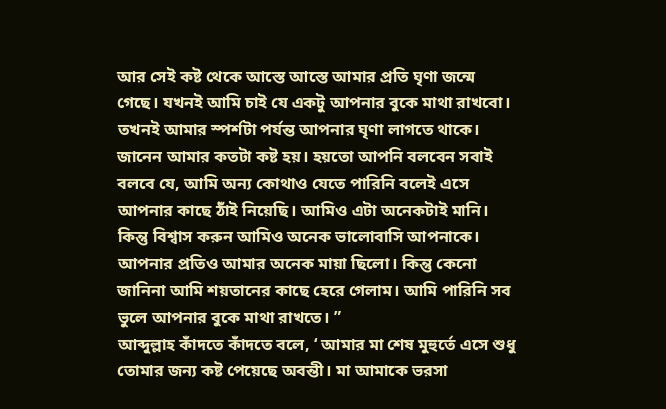আর সেই কষ্ট থেকে আস্তে আস্তে আমার প্রতি ঘৃণা জন্মে গেছে। যখনই আমি চাই যে একটু আপনার বুকে মাথা রাখবো। তখনই আমার স্পর্শটা পর্যন্ত আপনার ঘৃণা লাগতে থাকে। জানেন আমার কতটা কষ্ট হয়। হয়তো আপনি বলবেন সবাই বলবে যে, আমি অন্য কোথাও যেতে পারিনি বলেই এসে আপনার কাছে ঠাঁই নিয়েছি। আমিও এটা অনেকটাই মানি। কিন্তু বিশ্বাস করুন আমিও অনেক ভালোবাসি আপনাকে। আপনার প্রতিও আমার অনেক মায়া ছিলো। কিন্তু কেনো জানিনা আমি শয়তানের কাছে হেরে গেলাম। আমি পারিনি সব ভুলে আপনার বুকে মাথা রাখতে। ”
আব্দুল্লাহ কাঁদতে কাঁদতে বলে, ‘ আমার মা শেষ মুহুর্তে এসে শুধু তোমার জন্য কষ্ট পেয়েছে অবন্তী। মা আমাকে ভরসা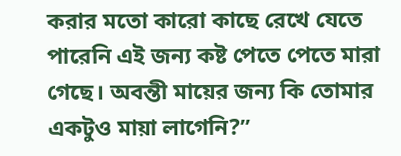করার মতো কারো কাছে রেখে যেতে পারেনি এই জন্য কষ্ট পেতে পেতে মারা গেছে। অবন্তী মায়ের জন্য কি তোমার একটুও মায়া লাগেনি?”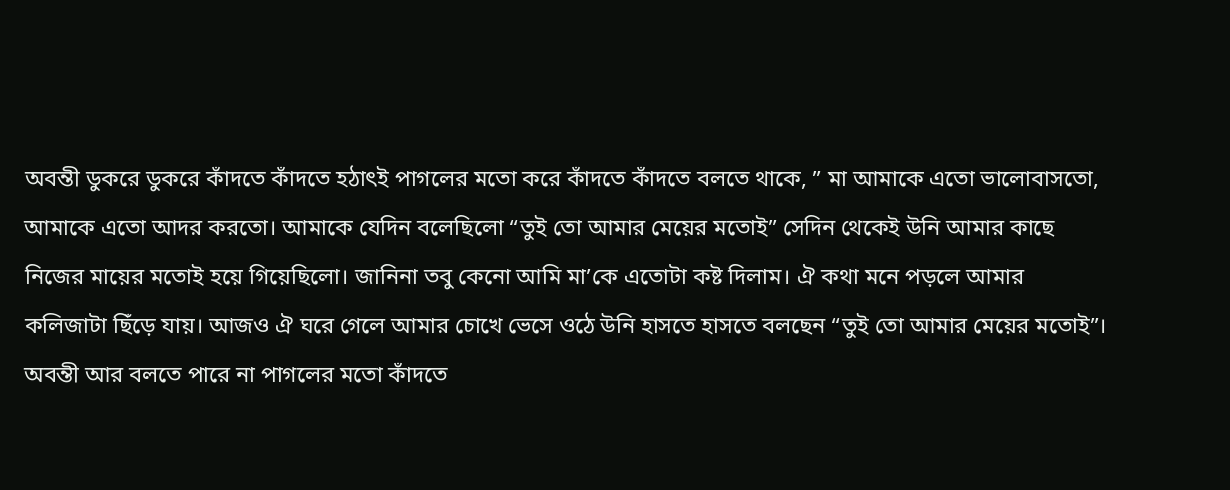অবন্তী ডুকরে ডুকরে কাঁদতে কাঁদতে হঠাৎই পাগলের মতো করে কাঁদতে কাঁদতে বলতে থাকে, ” মা আমাকে এতো ভালোবাসতো, আমাকে এতো আদর করতো। আমাকে যেদিন বলেছিলো “তুই তো আমার মেয়ের মতোই” সেদিন থেকেই উনি আমার কাছে নিজের মায়ের মতোই হয়ে গিয়েছিলো। জানিনা তবু কেনো আমি মা’কে এতোটা কষ্ট দিলাম। ঐ কথা মনে পড়লে আমার কলিজাটা ছিঁড়ে যায়। আজও ঐ ঘরে গেলে আমার চোখে ভেসে ওঠে উনি হাসতে হাসতে বলছেন “তুই তো আমার মেয়ের মতোই”।
অবন্তী আর বলতে পারে না পাগলের মতো কাঁদতে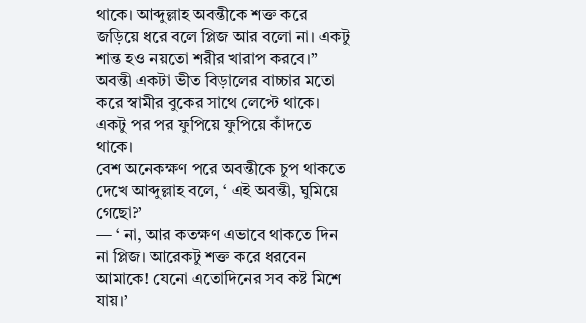থাকে। আব্দুল্লাহ অবন্তীকে শক্ত করে জড়িয়ে ধরে বলে প্লিজ আর বলো না। একটু শান্ত হও নয়তো শরীর খারাপ করবে।”
অবন্তী একটা ভীত বিড়ালের বাচ্চার মতো করে স্বামীর বুকের সাথে লেপ্টে থাকে। একটু পর পর ফুপিয়ে ফুপিয়ে কাঁদতে থাকে।
বেশ অনেকক্ষণ পরে অবন্তীকে চুপ থাকতে দেখে আব্দুল্লাহ বলে, ‘ এই অবন্তী, ঘুমিয়ে গেছো?’
— ‘ না, আর কতক্ষণ এভাবে থাকতে দিন না প্লিজ। আরেকটু শক্ত করে ধরবেন আমাকে! যেনো এতোদিনের সব কষ্ট মিশে যায়।’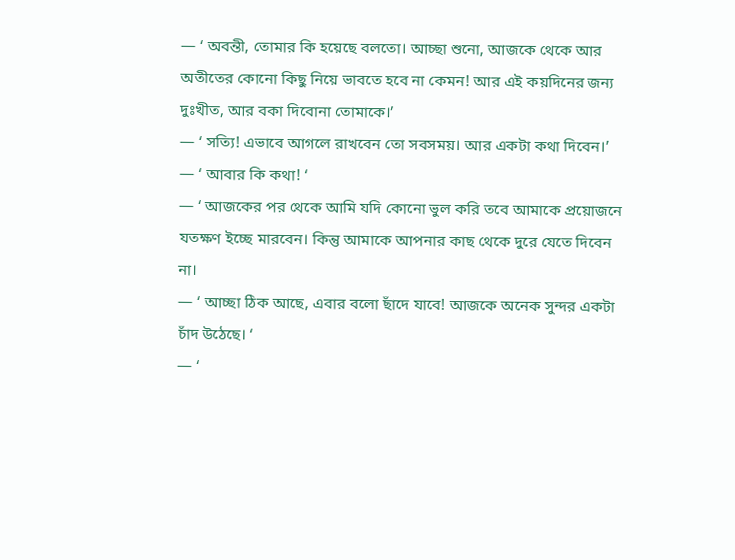— ‘ অবন্তী, তোমার কি হয়েছে বলতো। আচ্ছা শুনো, আজকে থেকে আর অতীতের কোনো কিছু নিয়ে ভাবতে হবে না কেমন! আর এই কয়দিনের জন্য দুঃখীত, আর বকা দিবোনা তোমাকে।’
— ‘ সত্যি! এভাবে আগলে রাখবেন তো সবসময়। আর একটা কথা দিবেন।’
— ‘ আবার কি কথা! ‘
— ‘ আজকের পর থেকে আমি যদি কোনো ভুল করি তবে আমাকে প্রয়োজনে যতক্ষণ ইচ্ছে মারবেন। কিন্তু আমাকে আপনার কাছ থেকে দুরে যেতে দিবেন না।
— ‘ আচ্ছা ঠিক আছে, এবার বলো ছাঁদে যাবে! আজকে অনেক সুন্দর একটা চাঁদ উঠেছে। ‘
— ‘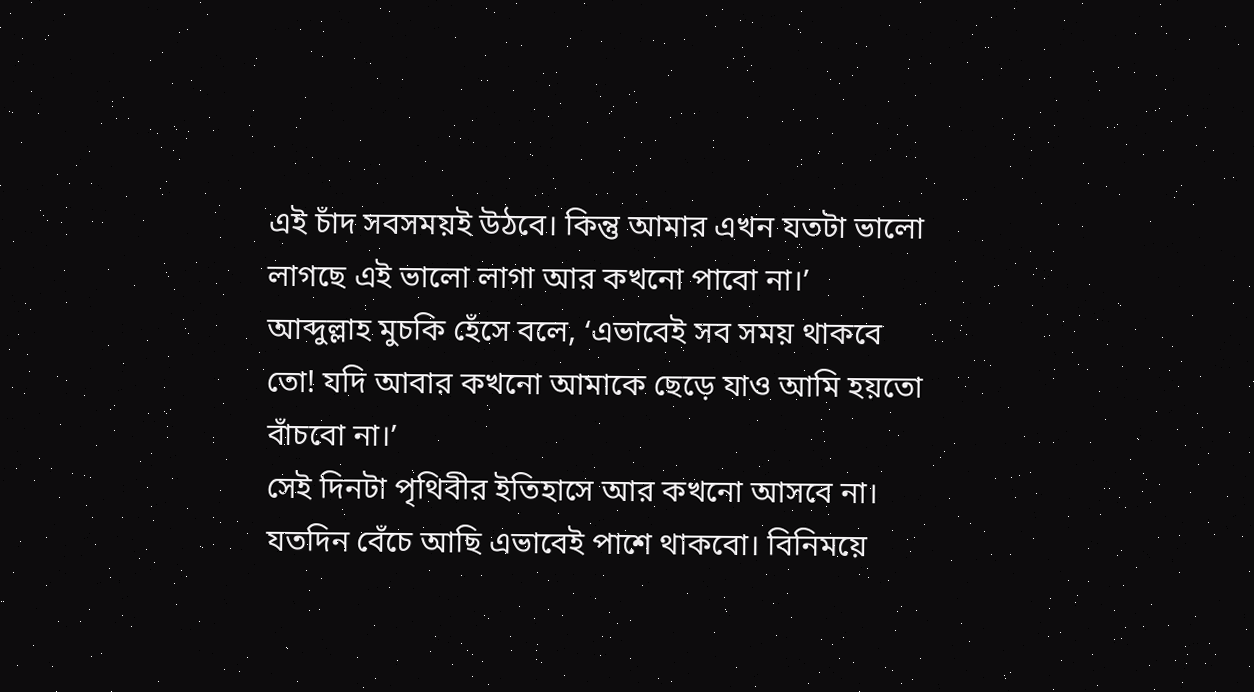এই চাঁদ সবসময়ই উঠবে। কিন্তু আমার এখন যতটা ভালো লাগছে এই ভালো লাগা আর কখনো পাবো না।’
আব্দুল্লাহ মুচকি হেঁসে বলে, ‘এভাবেই সব সময় থাকবে তো! যদি আবার কখনো আমাকে ছেড়ে যাও আমি হয়তো বাঁচবো না।’
সেই দিনটা পৃথিবীর ইতিহাসে আর কখনো আসবে না। যতদিন বেঁচে আছি এভাবেই পাশে থাকবো। বিনিময়ে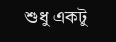শুধু একটু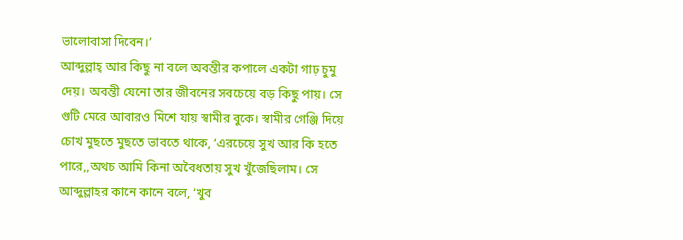ভালোবাসা দিবেন।’
আব্দুল্লাহ্ আর কিছু না বলে অবন্তীর কপালে একটা গাঢ় চুমু দেয়। অবন্তী যেনো তার জীবনের সবচেয়ে বড় কিছু পায়। সে গুটি মেরে আবারও মিশে যায় স্বামীর বুকে। স্বামীর গেঞ্জি দিয়ে চোখ মুছতে মুছতে ভাবতে থাকে, ‘এরচেয়ে সুখ আর কি হতে পারে,,অথচ আমি কিনা অবৈধতায় সুখ খুঁজেছিলাম। সে আব্দুল্লাহর কানে কানে বলে, ‘খুব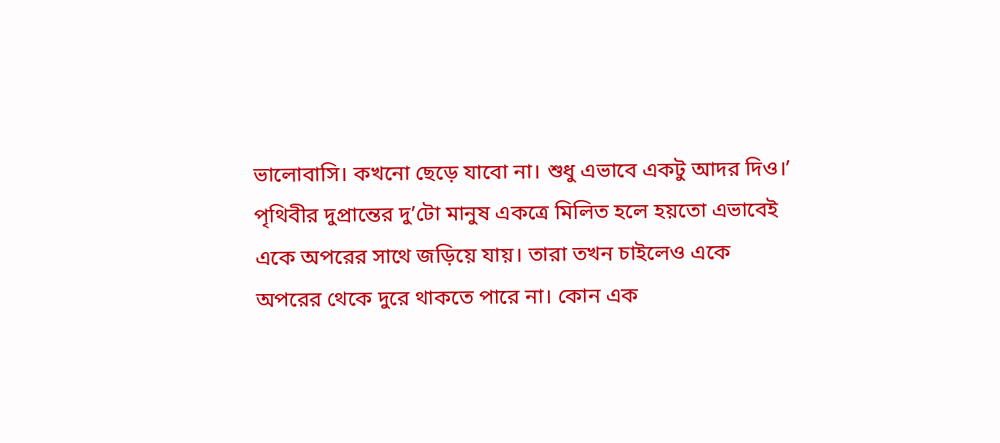ভালোবাসি। কখনো ছেড়ে যাবো না। শুধু এভাবে একটু আদর দিও।’
পৃথিবীর দুপ্রান্তের দু’টো মানুষ একত্রে মিলিত হলে হয়তো এভাবেই একে অপরের সাথে জড়িয়ে যায়। তারা তখন চাইলেও একে অপরের থেকে দুরে থাকতে পারে না। কোন এক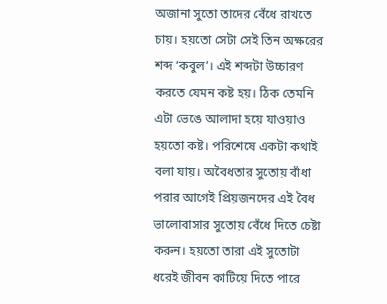অজানা সুতো তাদের বেঁধে রাখতে চায়। হয়তো সেটা সেই তিন অক্ষরের শব্দ ‘কবুল’। এই শব্দটা উচ্চারণ করতে যেমন কষ্ট হয়। ঠিক তেমনি এটা ভেঙে আলাদা হয়ে যাওয়াও হয়তো কষ্ট। পরিশেষে একটা কথাই বলা যায়। অবৈধতার সুতোয় বাঁধা পরার আগেই প্রিয়জনদের এই বৈধ ভালোবাসার সুতোয় বেঁধে দিতে চেষ্টা করুন। হয়তো তারা এই সুতোটা ধরেই জীবন কাটিয়ে দিতে পারে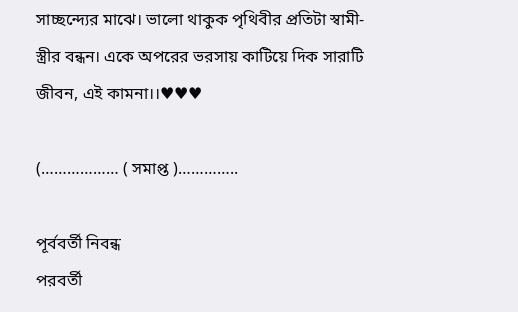সাচ্ছন্দ্যের মাঝে। ভালো থাকুক পৃথিবীর প্রতিটা স্বামী-স্ত্রীর বন্ধন। একে অপরের ভরসায় কাটিয়ে দিক সারাটি জীবন, এই কামনা।।♥♥♥

(……………… ( সমাপ্ত )…………..

পূর্ববর্তী নিবন্ধ
পরবর্তী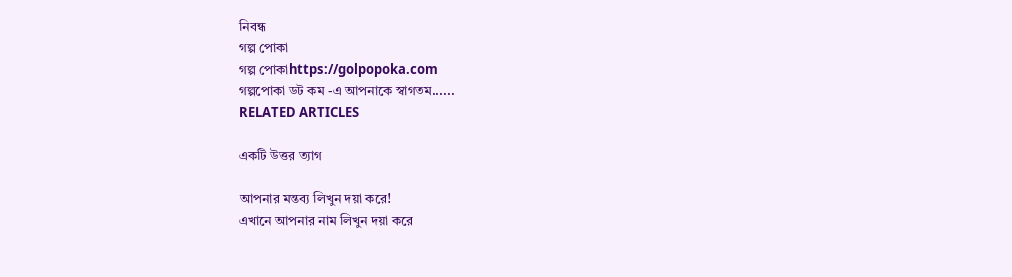নিবন্ধ
গল্প পোকা
গল্প পোকাhttps://golpopoka.com
গল্পপোকা ডট কম -এ আপনাকে স্বাগতম......
RELATED ARTICLES

একটি উত্তর ত্যাগ

আপনার মন্তব্য লিখুন দয়া করে!
এখানে আপনার নাম লিখুন দয়া করে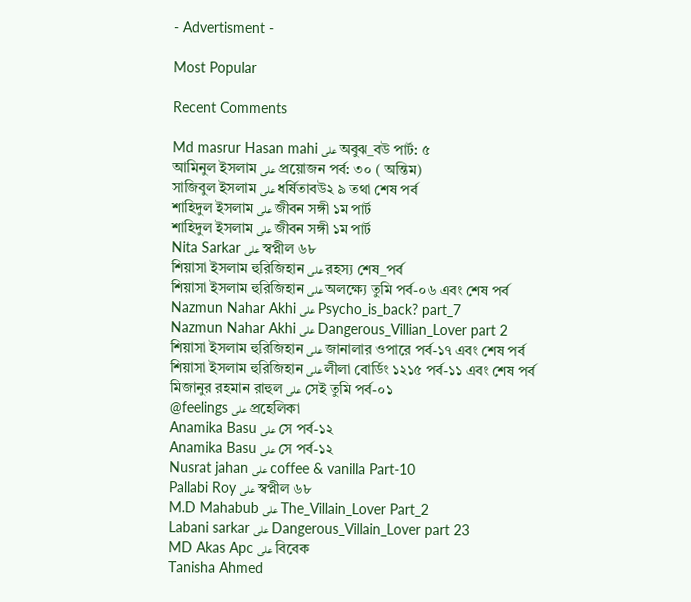- Advertisment -

Most Popular

Recent Comments

Md masrur Hasan mahi على অবুঝ_বউ পার্ট: ৫
আমিনুল ইসলাম على প্রয়োজন পর্ব: ৩০ ( অন্তিম)
সাজিবুল ইসলাম على ধর্ষিতাবউ২ ৯ তথা শেষ পর্ব
শাহিদুল ইসলাম على জীবন সঙ্গী ১ম পার্ট
শাহিদুল ইসলাম على জীবন সঙ্গী ১ম পার্ট
Nita Sarkar على স্বপ্নীল ৬৮
শিয়াসা ইসলাম হুরিজিহান على রহস্য শেষ_পর্ব
শিয়াসা ইসলাম হুরিজিহান على অলক্ষ্যে তুমি পর্ব-০৬ এবং শেষ পর্ব
Nazmun Nahar Akhi على Psycho_is_back? part_7
Nazmun Nahar Akhi على Dangerous_Villian_Lover part 2
শিয়াসা ইসলাম হুরিজিহান على জানালার ওপারে পর্ব-১৭ এবং শেষ পর্ব
শিয়াসা ইসলাম হুরিজিহান على লীলা বোর্ডিং ১২১৫ পর্ব-১১ এবং শেষ পর্ব
মিজানুর রহমান রাহুল على সেই তুমি পর্ব-০১
@feelings على প্রহেলিকা
Anamika Basu على সে পর্ব-১২
Anamika Basu على সে পর্ব-১২
Nusrat jahan على coffee & vanilla Part-10
Pallabi Roy على স্বপ্নীল ৬৮
M.D Mahabub على The_Villain_Lover Part_2
Labani sarkar على Dangerous_Villain_Lover part 23
MD Akas Apc على বিবেক
Tanisha Ahmed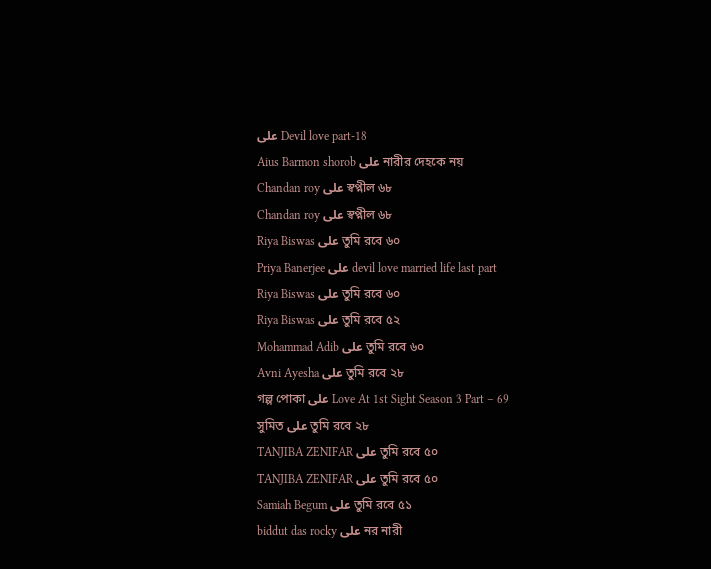على Devil love part-18
Aius Barmon shorob على নারীর দেহকে নয়
Chandan roy على স্বপ্নীল ৬৮
Chandan roy على স্বপ্নীল ৬৮
Riya Biswas على তুমি রবে ৬০
Priya Banerjee على devil love married life last part
Riya Biswas على তুমি রবে ৬০
Riya Biswas على তুমি রবে ৫২
Mohammad Adib على তুমি রবে ৬০
Avni Ayesha على তুমি রবে ২৮
গল্প পোকা على Love At 1st Sight Season 3 Part – 69
সুমিত على তুমি রবে ২৮
TANJIBA ZENIFAR على তুমি রবে ৫০
TANJIBA ZENIFAR على তুমি রবে ৫০
Samiah Begum على তুমি রবে ৫১
biddut das rocky على নর নারী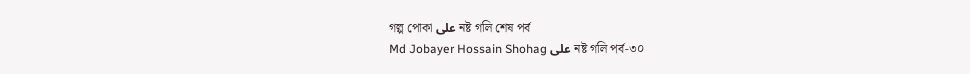গল্প পোকা على নষ্ট গলি শেষ পর্ব
Md Jobayer Hossain Shohag على নষ্ট গলি পর্ব-৩০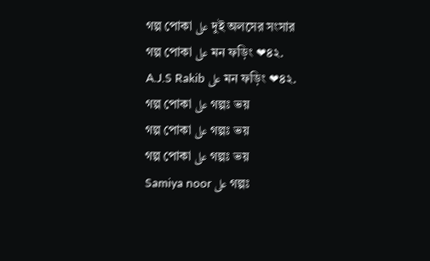গল্প পোকা على দুই অলসের সংসার
গল্প পোকা على মন ফড়িং ❤৪২.
A.J.S Rakib على মন ফড়িং ❤৪২.
গল্প পোকা على গল্পঃ ভয়
গল্প পোকা على গল্পঃ ভয়
গল্প পোকা على গল্পঃ ভয়
Samiya noor على গল্পঃ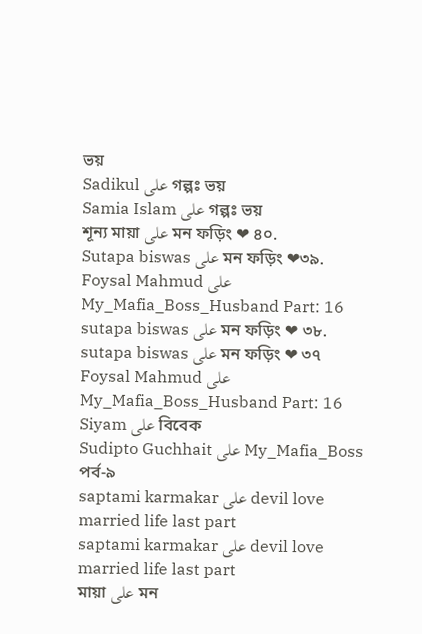ভয়
Sadikul على গল্পঃ ভয়
Samia Islam على গল্পঃ ভয়
শূন্য মায়া على মন ফড়িং ❤ ৪০.
Sutapa biswas على মন ফড়িং ❤৩৯.
Foysal Mahmud على My_Mafia_Boss_Husband Part: 16
sutapa biswas على মন ফড়িং ❤ ৩৮.
sutapa biswas على মন ফড়িং ❤ ৩৭
Foysal Mahmud على My_Mafia_Boss_Husband Part: 16
Siyam على বিবেক
Sudipto Guchhait على My_Mafia_Boss পর্ব-৯
saptami karmakar على devil love married life last part
saptami karmakar على devil love married life last part
মায়া على মন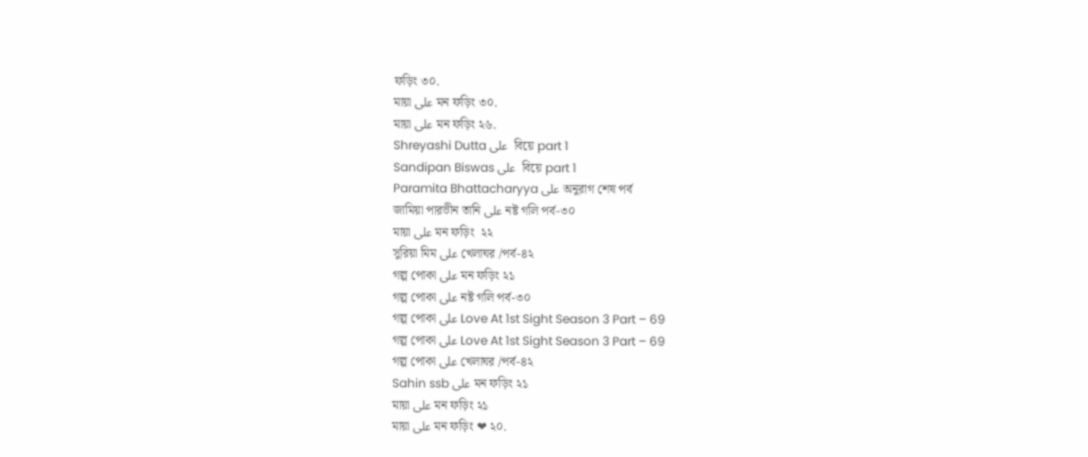ফড়িং ৩০.
মায়া على মন ফড়িং ৩০.
মায়া على মন ফড়িং ২৬.
Shreyashi Dutta على  বিয়ে part 1
Sandipan Biswas على  বিয়ে part 1
Paramita Bhattacharyya على অনুরাগ শেষ পর্ব
জামিয়া পারভীন তানি على নষ্ট গলি পর্ব-৩০
মায়া على মন ফড়িং  ২২
সুরিয়া মিম على খেলাঘর /পর্ব-৪২
গল্প পোকা على মন ফড়িং ২১
গল্প পোকা على নষ্ট গলি পর্ব-৩০
গল্প পোকা على Love At 1st Sight Season 3 Part – 69
গল্প পোকা على Love At 1st Sight Season 3 Part – 69
গল্প পোকা على খেলাঘর /পর্ব-৪২
Sahin ssb على মন ফড়িং ২১
মায়া على মন ফড়িং ২১
মায়া على মন ফড়িং ❤ ২০.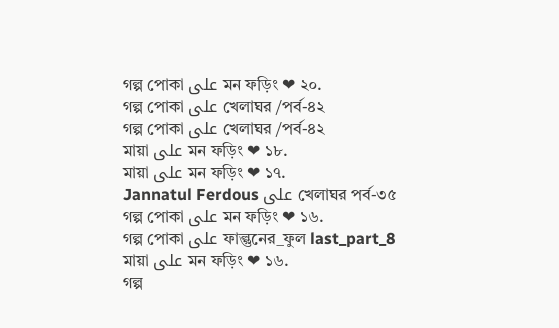গল্প পোকা على মন ফড়িং ❤ ২০.
গল্প পোকা على খেলাঘর /পর্ব-৪২
গল্প পোকা على খেলাঘর /পর্ব-৪২
মায়া على মন ফড়িং ❤ ১৮.
মায়া على মন ফড়িং ❤ ১৭.
Jannatul Ferdous على খেলাঘর পর্ব-৩৫
গল্প পোকা على মন ফড়িং ❤ ১৬.
গল্প পোকা على ফাল্গুনের_ফুল last_part_8
মায়া على মন ফড়িং ❤ ১৬.
গল্প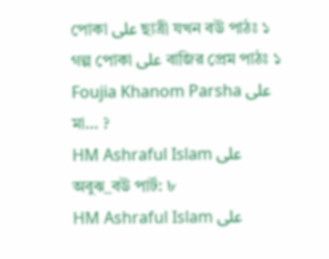পোকা على ছাত্রী যখন বউ পাঠঃ ১
গল্প পোকা على বাজির প্রেম পাঠঃ ১
Foujia Khanom Parsha على মা… ?
HM Ashraful Islam على অবুঝ_বউ পার্ট: ৮
HM Ashraful Islam على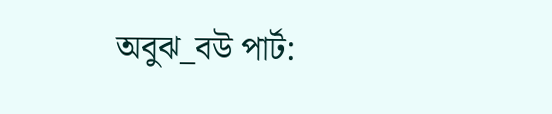অবুঝ_বউ পার্ট: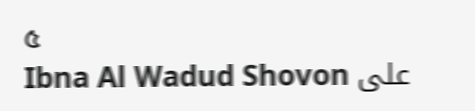৫
Ibna Al Wadud Shovon على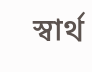স্বার্থ